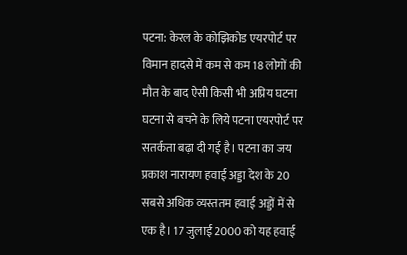पटना: केरल के कोझिकोड एयरपोर्ट पर विमान हादसे में कम से कम 18 लोगों की मौत के बाद ऐसी किसी भी अप्रिय घटना घटना से बचने के लिये पटना एयरपोर्ट पर सतर्कता बढ़ा दी गई है। पटना का जय प्रकाश नारायण हवाई अड्डा देश के 20 सबसे अधिक व्यस्ततम हवाई अड्डों में से एक है। 17 जुलाई 2000 को यह हवाई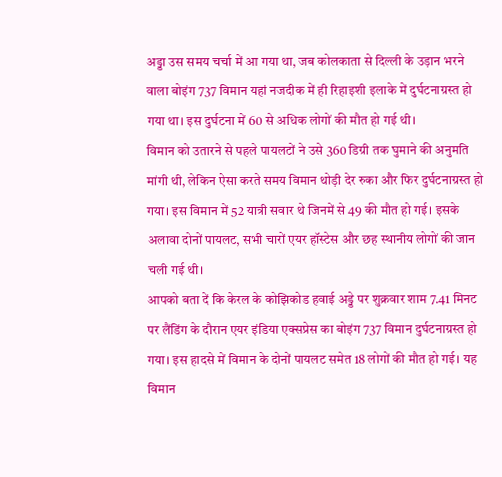अड्डा उस समय चर्चा में आ गया था, जब कोलकाता से दिल्ली के उड़ान भरने वाला बोइंग 737 विमान यहां नजदीक में ही रिहाइशी इलाके में दुर्घटनाग्रस्त हो गया था। इस दुर्घटना में 60 से अधिक लोगों की मौत हो गई थी।
विमान को उतारने से पहले पायलटों ने उसे 360 डिग्री तक घुमाने की अनुमति मांगी थी, लेकिन ऐसा करते समय विमान थोड़ी देर रुका और फिर दुर्घटनाग्रस्त हो गया। इस विमान में 52 यात्री सवार थे जिनमें से 49 की मौत हो गई। इसके अलावा दोनों पायलट, सभी चारों एयर हॉस्टेस और छह स्थानीय लोगों की जान चली गई थी।
आपको बता दें कि केरल के कोझिकोड हवाई अड्डे पर शुक्रवार शाम 7.41 मिनट पर लैंडिंग के दौरान एयर इंडिया एक्सप्रेस का बोइंग 737 विमान दुर्घटनाग्रस्त हो गया। इस हादसे में विमान के दोनों पायलट समेत 18 लोगों की मौत हो गई। यह विमान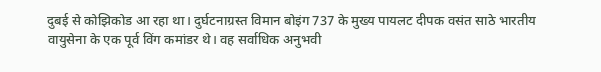दुबई से कोझिकोड आ रहा था। दुर्घटनाग्रस्त विमान बोइंग 737 के मुख्य पायलट दीपक वसंत साठे भारतीय वायुसेना के एक पूर्व विंग कमांडर थे। वह सर्वाधिक अनुभवी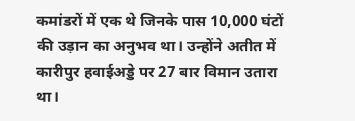कमांडरों में एक थे जिनके पास 10,000 घंटों की उड़ान का अनुभव था। उन्होंने अतीत में कारीपुर हवाईअड्डे पर 27 बार विमान उतारा था।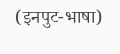(इनपुट-भाषा)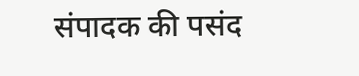संपादक की पसंद